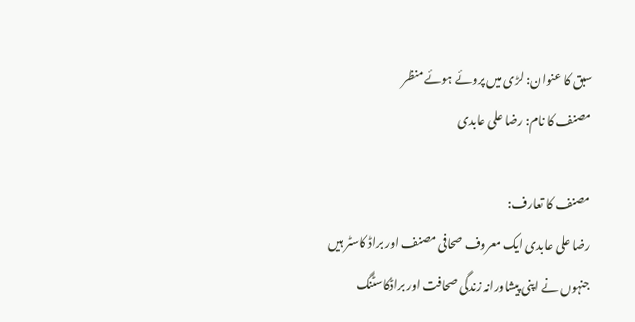سبق کا عنوان: لڑی میں پروئے ہوئے منظر
مصنف کا نام: رضا علی عابدی

مصنف کا تعارف:
رضا علی عابدی ایک معروف صحافی مصنف اور براڈ کاسٹر ہیں جنہوں نے اپنی پیشاورانہ زندگی صحافت اور براڈکاسٹنگ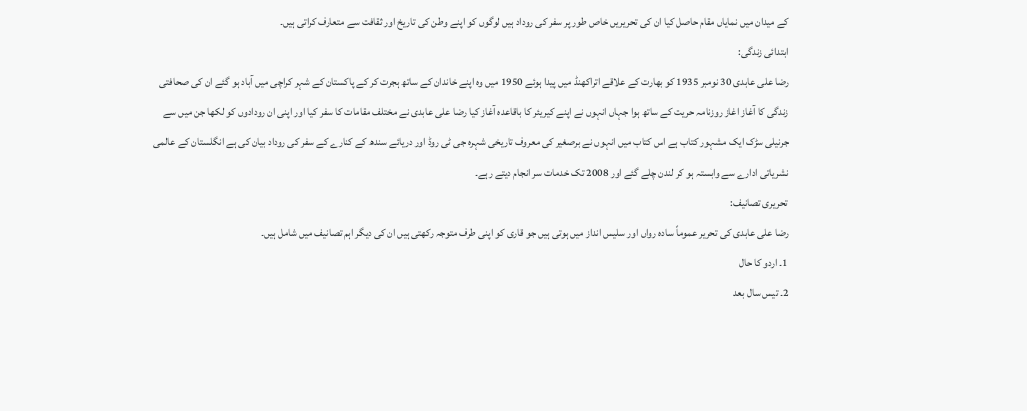کے میدان میں نمایاں مقام حاصل کیا ان کی تحریریں خاص طور پر سفر کی روداد ہیں لوگوں کو اپنے وطن کی تاریخ اور ثقافت سے متعارف کراتی ہیں۔
ابتدائی زندگی:
رضا علی عابدی 30 نومبر 1935 کو بھارت کے علاقے اتراکھنڈ میں پیدا ہوئے 1950 میں وہ اپنے خاندان کے ساتھ ہجرت کر کے پاکستان کے شہر کراچی میں آباد ہو گئے ان کی صحافتی زندگی کا آغاز اغاز روزنامہ حریت کے ساتھ ہوا جہاں انہوں نے اپنے کیریئر کا باقاعدہ آغاز کیا رضا علی عابدی نے مختلف مقامات کا سفر کیا اور اپنی ان رودادوں کو لکھا جن میں سے جرنیلی سڑک ایک مشہور کتاب ہے اس کتاب میں انہوں نے برصغیر کی معروف تاریخی شہرہ جی ٹی روڈ اور دریائے سندھ کے کنارے کے سفر کی روداد بیان کی ہے انگلستان کے عالمی نشریاتی ادارے سے وابستہ ہو کر لندن چلے گئے اور 2008 تک خدمات سر انجام دیتے رہے۔
تحریری تصانیف:
رضا علی عابدی کی تحریر عموماً سادہ رواں اور سلیس انداز میں ہوتی ہیں جو قاری کو اپنی طرف متوجہ رکھتی ہیں ان کی دیگر اہم تصانیف میں شامل ہیں۔
1۔ اردو کا حال
2۔ تیس سال بعد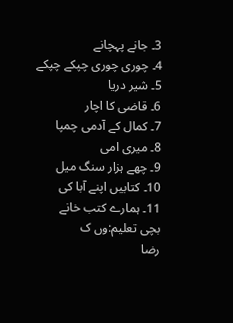3۔ جانے پہچانے
4۔ چوری چوری چپکے چپکے
5۔ شیر دریا
6۔ قاضی کا اچار
7۔ کمال کے آدمی چمپا
8۔ میری امی
9۔ چھے ہزار سنگ میل
10۔ کتابیں اپنے آبا کی
11۔ ہمارے کتب خانے
بچی تعلیم:وں ک
رضا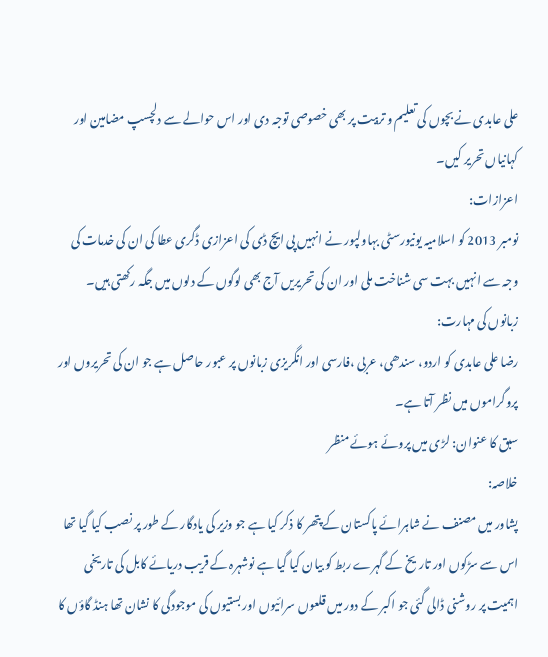علی عابدی نے بچوں کی تعلیم و تربیت پر بھی خصوصی توجہ دی اور اس حوالے سے دلچسپ مضامین اور کہانیاں تحریر کیں۔
اعزازات:
نومبر 2013 کو اسلامیہ یونیورسٹی بہاولپور نے انہیں پی ایچ ڈی کی اعزازی ڈگری عطا کی ان کی خدمات کی وجہ سے انہیں بہت سی شناخت ملی اور ان کی تحریریں آج بھی لوگوں کے دلوں میں جگہ رکھتی ہیں۔
زبانوں کی مہارت:
رضا علی عابدی کو اردو، سندھی، عربی ،فارسی اور انگریزی زبانوں پر عبور حاصل ہے جو ان کی تحریروں اور پروگراموں میں نظر آتا ہے۔
سبق کا عنوان: لڑی میں پروئے ہوئے منظر
خلاصہ:
پشاور میں مصنف نے شاہرائے پاکستان کے پتھر کا ذکر کیا ہے جو وزیر کی یادگار کے طور پر نصب کیا گیا تھا اس سے سڑکوں اور تاریخ کے گہرے ربط کو بیان کیا گیا ہے نوشہرہ کے قریب دریائے کابل کی تاریخی اہمیت پر روشنی ڈالی گئی جو اکبر کے دور میں قلعوں سرائیوں اور بستیوں کی موجودگی کا نشان تھا ہنڈ گاؤں کا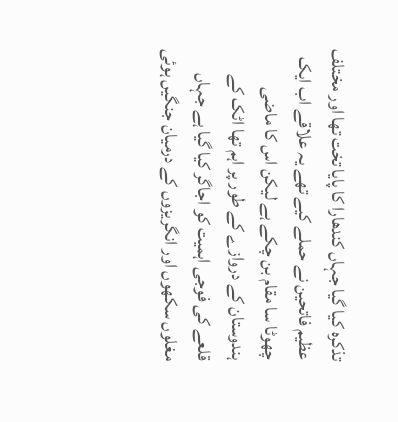تذکرہ کیا گیا جہاں کندھارا کا پایا تخت تھا اور مختلف عظیم فاتحین نے حملے کیے تھے یہ علاقے اب ایک چھوٹا سا مقام بن چکے ہے لیکن اس کا ماضی ہندوستان کے دروازے کے طور پر اہم تھا اٹک کے قلعے کی فوجی اہمیت کو اجاگر کیا گیا ہے جہاں مغلوں سکھوں اور انگریزوں کے درمیان جنگیں ہوئی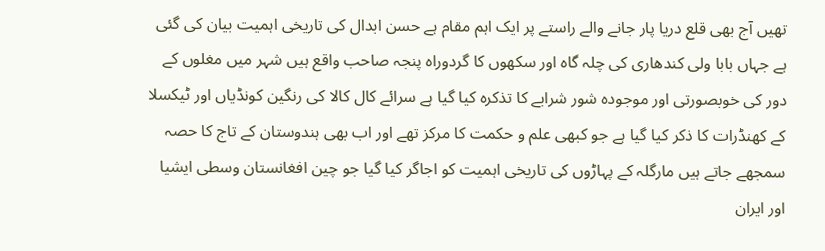تھیں آج بھی قلع دریا پار جانے والے راستے پر ایک اہم مقام ہے حسن ابدال کی تاریخی اہمیت بیان کی گئی ہے جہاں بابا ولی کندھاری کی چلہ گاہ اور سکھوں کا گردوراہ پنجہ صاحب واقع ہیں شہر میں مغلوں کے دور کی خوبصورتی اور موجودہ شور شرابے کا تذکرہ کیا گیا ہے سرائے کال کالا کی رنگین کونڈیاں اور ٹیکسلا کے کھنڈرات کا ذکر کیا گیا ہے جو کبھی علم و حکمت کا مرکز تھے اور اب بھی ہندوستان کے تاج کا حصہ سمجھے جاتے ہیں مارگلہ کے پہاڑوں کی تاریخی اہمیت کو اجاگر کیا گیا جو چین افغانستان وسطی ایشیا اور ایران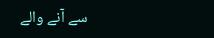سے آنے والے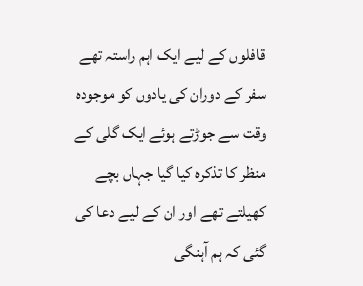قافلوں کے لیے ایک اہم راستہ تھے سفر کے دوران کی یادوں کو موجودہ وقت سے جوڑتے ہوئے ایک گلی کے منظر کا تذکرہ کیا گیا جہاں بچے کھیلتے تھے اور ان کے لیے دعا کی گئی کہ ہم آہنگی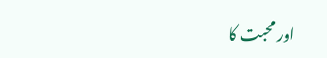اور محبت کا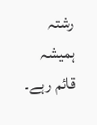رشتہ ہمیشہ قائم رہے۔